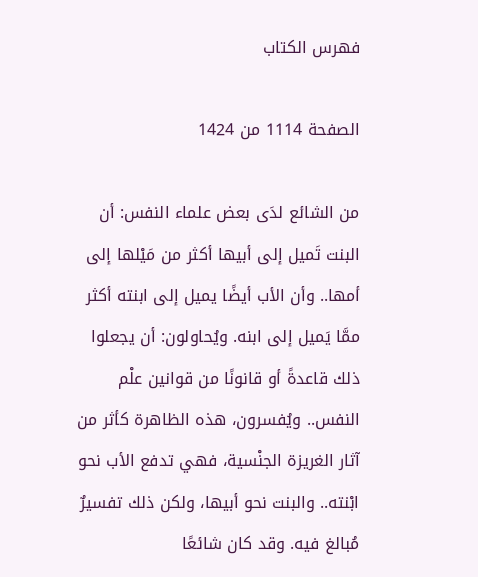فهرس الكتاب

الصفحة 1114 من 1424

من الشائع لدَى بعض علماء النفس: أن البنت تَميل إلى أبيها أكثر من مَيْلها إلى أمها.. وأن الأب أيضًا يميل إلى ابنته أكثر ممَّا يَميل إلى ابنه. ويُحاولون: أن يجعلوا ذلك قاعدةً أو قانونًا من قوانين علْم النفس.. ويُفسرون، هذه الظاهرة كأثر من آثار الغريزة الجنْسية، فهي تدفع الأب نحو ابْنته.. والبنت نحو أبيها، ولكن ذلك تفسيرٌ مُبالغ فيه. وقد كان شائعًا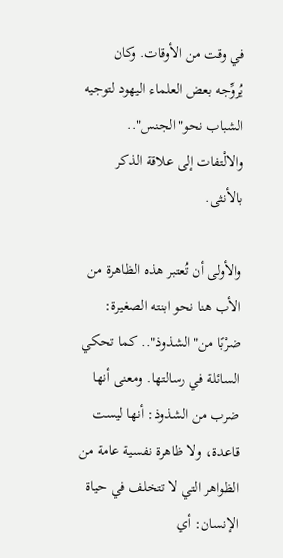في وقت من الأوقات. وكان يُروِّجه بعض العلماء اليهود لتوجيه الشباب نحو"الجنس".. والالْتفات إلى علاقة الذكر بالأنثى.

والأولى أن تُعتبر هذه الظاهرة من الأب هنا نحو ابنته الصغيرة: ضرْبًا من"الشذوذ".. كما تحكي السائلة في رسالتها. ومعنى أنها ضرب من الشذوذ: أنها ليست قاعدة، ولا ظاهرة نفسية عامة من الظواهر التي لا تتخلف في حياة الإنسان: أي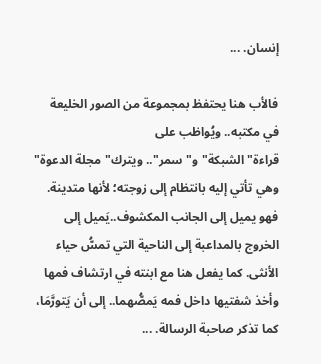إنسان. ...

فالأب هنا يحتفظ بمجموعة من الصور الخليعة في مكتبه.. ويُواظب على قراءة"الشبكة"و"سمر".. ويترك"مجلة الدعوة" وهي تأتي إليه بانتظام إلى زوجته؛ لأنها متدينة. فهو يميل إلى الجانب المكشوف..يَميل إلى الخروج بالمداعبة إلى الناحية التي تمسُّ حياء الأنثى. كما يفعل هنا مع ابنته في ارتشاف فمها وأخذ شفتيها داخل فمه يَمصُّهما.. إلى أن يَتورَّمَا، كما تذكر صاحبة الرسالة. ...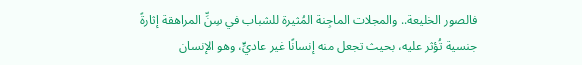فالصور الخليعة.. والمجلات الماجِنة المُثيرة للشباب في سِنِّ المراهقة إثارةً جنسية تُؤثر عليه، بحيث تجعل منه إنسانًا غير عاديٍّ، وهو الإنسان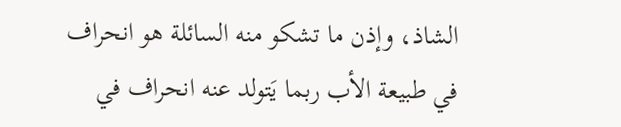الشاذ، وإذن ما تشكو منه السائلة هو انحراف في طبيعة الأب ربما يَتولد عنه انحراف في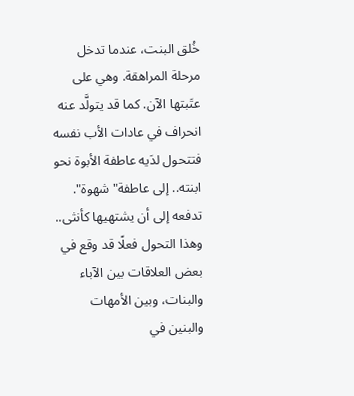خُلق البنت، عندما تدخل مرحلة المراهقة. وهي على عتَبتها الآن. كما قد يتولَّد عنه انحراف في عادات الأب نفسه فتتحول لدَيه عاطفة الأبوة نحو ابنته.. إلى عاطفة"شهوة". تدفعه إلى أن يشتهيها كأنثى.. وهذا التحول فعلًا قد وقع في بعض العلاقات بين الآباء والبنات، وبين الأمهات والبنين في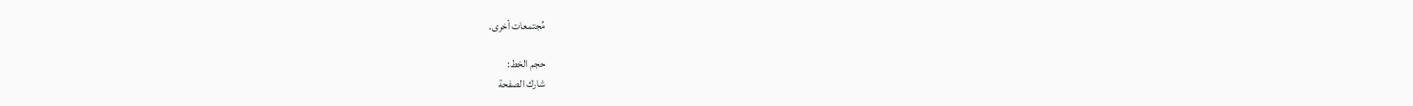مُجتمعات أخرى.

حجم الخط:
شارك الصفحة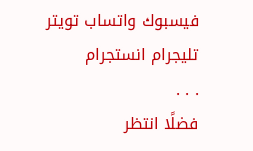فيسبوك واتساب تويتر تليجرام انستجرام
. . .
فضلًا انتظر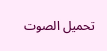تحميل الصوت